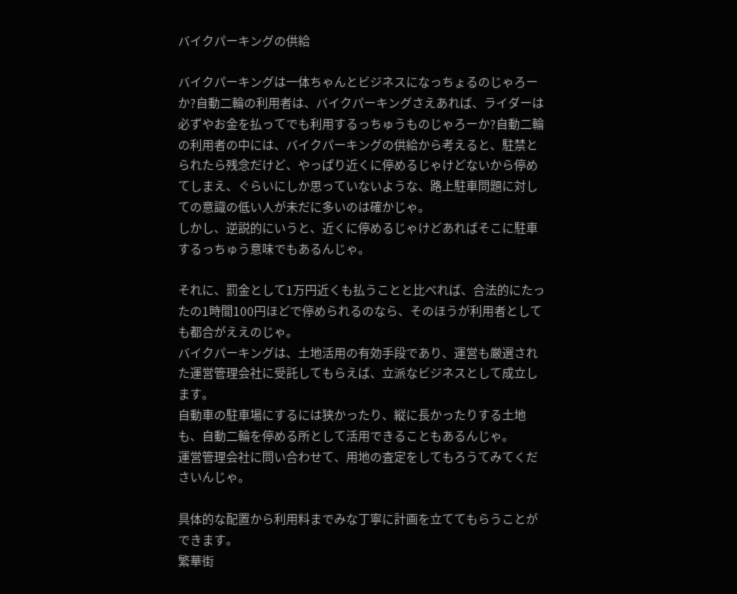バイクパーキングの供給

バイクパーキングは一体ちゃんとビジネスになっちょるのじゃろーか?自動二輪の利用者は、バイクパーキングさえあれば、ライダーは必ずやお金を払ってでも利用するっちゅうものじゃろーか?自動二輪の利用者の中には、バイクパーキングの供給から考えると、駐禁とられたら残念だけど、やっぱり近くに停めるじゃけどないから停めてしまえ、ぐらいにしか思っていないような、路上駐車問題に対しての意識の低い人が未だに多いのは確かじゃ。
しかし、逆説的にいうと、近くに停めるじゃけどあればそこに駐車するっちゅう意味でもあるんじゃ。

それに、罰金として1万円近くも払うことと比べれば、合法的にたったの1時間100円ほどで停められるのなら、そのほうが利用者としても都合がええのじゃ。
バイクパーキングは、土地活用の有効手段であり、運営も厳選された運営管理会社に受託してもらえば、立派なビジネスとして成立します。
自動車の駐車場にするには狭かったり、縦に長かったりする土地も、自動二輪を停める所として活用できることもあるんじゃ。
運営管理会社に問い合わせて、用地の査定をしてもろうてみてくださいんじゃ。

具体的な配置から利用料までみな丁寧に計画を立ててもらうことができます。
繁華街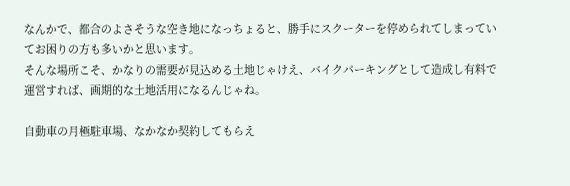なんかで、都合のよさそうな空き地になっちょると、勝手にスクーターを停められてしまっていてお困りの方も多いかと思います。
そんな場所こそ、かなりの需要が見込める土地じゃけえ、バイクパーキングとして造成し有料で運営すれば、画期的な土地活用になるんじゃね。

自動車の月極駐車場、なかなか契約してもらえ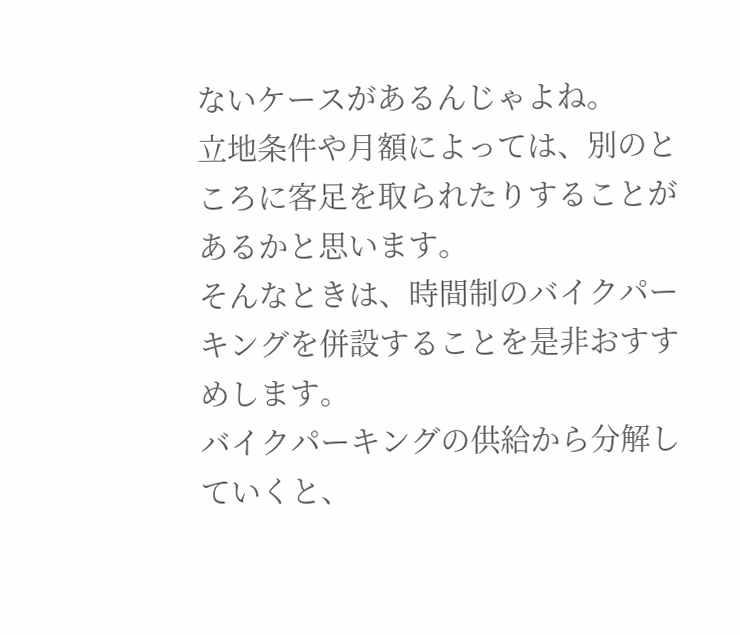ないケースがあるんじゃよね。
立地条件や月額によっては、別のところに客足を取られたりすることがあるかと思います。
そんなときは、時間制のバイクパーキングを併設することを是非おすすめします。
バイクパーキングの供給から分解していくと、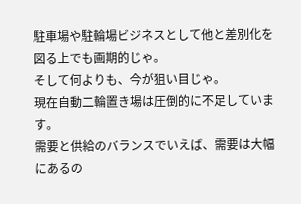駐車場や駐輪場ビジネスとして他と差別化を図る上でも画期的じゃ。
そして何よりも、今が狙い目じゃ。
現在自動二輪置き場は圧倒的に不足しています。
需要と供給のバランスでいえば、需要は大幅にあるの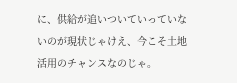に、供給が追いついていっていないのが現状じゃけえ、今こそ土地活用のチャンスなのじゃ。